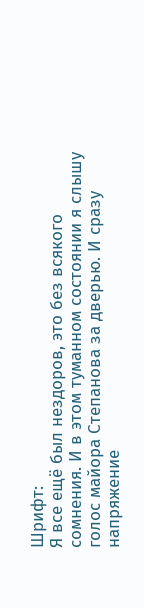Шрифт:
Я все ещё был нездоров, это без всякого сомнения. И в этом туманном состоянии я слышу голос майора Степанова за дверью. И сразу напряжение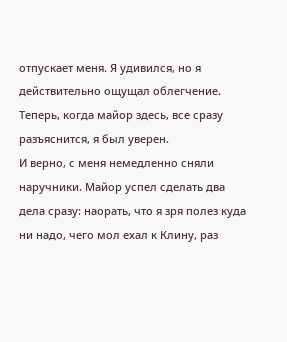отпускает меня. Я удивился, но я действительно ощущал облегчение. Теперь, когда майор здесь, все сразу разъяснится, я был уверен.
И верно, с меня немедленно сняли наручники. Майор успел сделать два дела сразу: наорать, что я зря полез куда ни надо, чего мол ехал к Клину, раз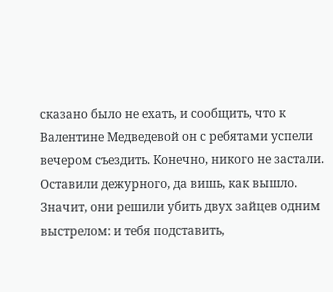сказано было не ехать, и сообщить, что к Валентине Медведевой он с ребятами успели вечером съездить. Конечно, никого не застали. Оставили дежурного, да вишь, как вышло. Значит, они решили убить двух зайцев одним выстрелом: и тебя подставить,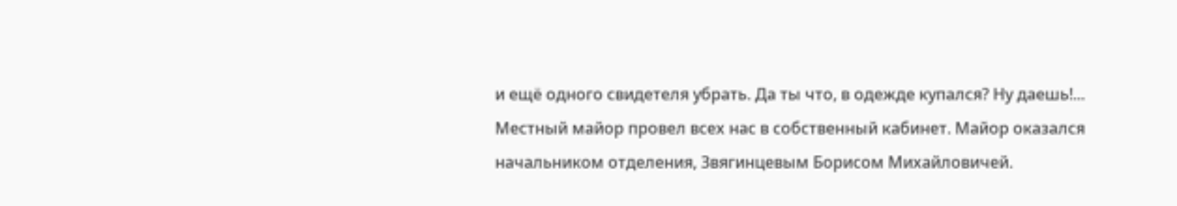и ещё одного свидетеля убрать. Да ты что, в одежде купался? Ну даешь!...
Местный майор провел всех нас в собственный кабинет. Майор оказался начальником отделения, Звягинцевым Борисом Михайловичей.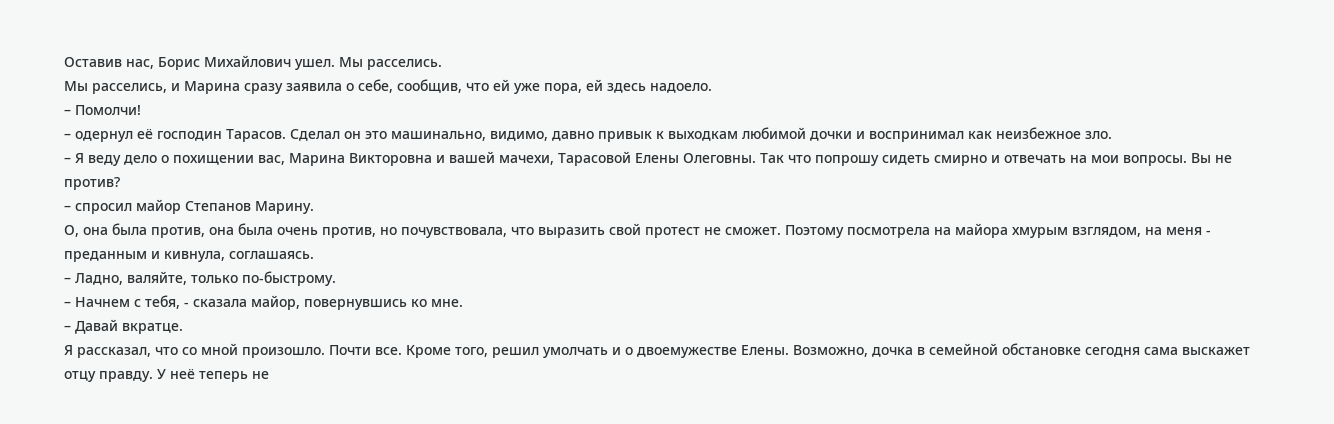Оставив нас, Борис Михайлович ушел. Мы расселись.
Мы расселись, и Марина сразу заявила о себе, сообщив, что ей уже пора, ей здесь надоело.
– Помолчи!
– одернул её господин Тарасов. Сделал он это машинально, видимо, давно привык к выходкам любимой дочки и воспринимал как неизбежное зло.
– Я веду дело о похищении вас, Марина Викторовна и вашей мачехи, Тарасовой Елены Олеговны. Так что попрошу сидеть смирно и отвечать на мои вопросы. Вы не против?
– спросил майор Степанов Марину.
О, она была против, она была очень против, но почувствовала, что выразить свой протест не сможет. Поэтому посмотрела на майора хмурым взглядом, на меня - преданным и кивнула, соглашаясь.
– Ладно, валяйте, только по-быстрому.
– Начнем с тебя, - сказала майор, повернувшись ко мне.
– Давай вкратце.
Я рассказал, что со мной произошло. Почти все. Кроме того, решил умолчать и о двоемужестве Елены. Возможно, дочка в семейной обстановке сегодня сама выскажет отцу правду. У неё теперь не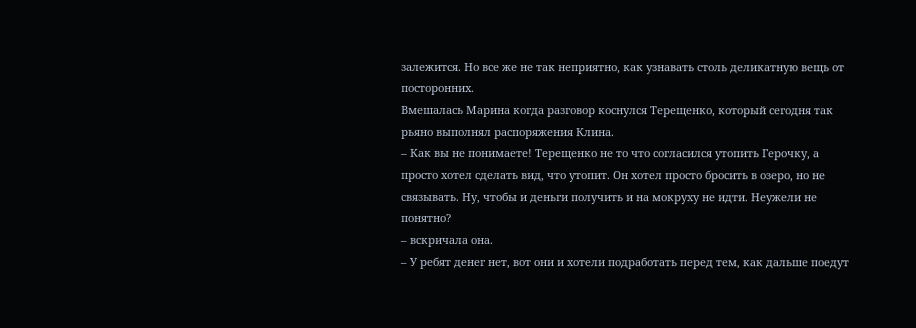залежится. Но все же не так неприятно, как узнавать столь деликатную вещь от посторонних.
Вмешалась Марина когда разговор коснулся Терещенко, который сегодня так рьяно выполнял распоряжения Клина.
– Как вы не понимаете! Терещенко не то что согласился утопить Герочку, а просто хотел сделать вид, что утопит. Он хотел просто бросить в озеро, но не связывать. Ну, чтобы и деньги получить и на мокруху не идти. Неужели не понятно?
– вскричала она.
– У ребят денег нет, вот они и хотели подработать перед тем, как дальше поедут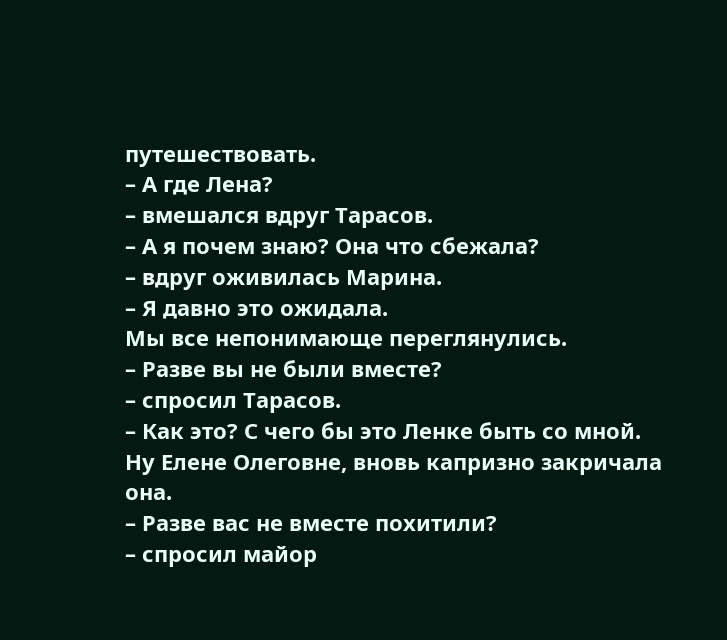путешествовать.
– А где Лена?
– вмешался вдруг Тарасов.
– А я почем знаю? Она что сбежала?
– вдруг оживилась Марина.
– Я давно это ожидала.
Мы все непонимающе переглянулись.
– Разве вы не были вместе?
– спросил Тарасов.
– Как это? С чего бы это Ленке быть со мной. Ну Елене Олеговне, вновь капризно закричала она.
– Разве вас не вместе похитили?
– спросил майор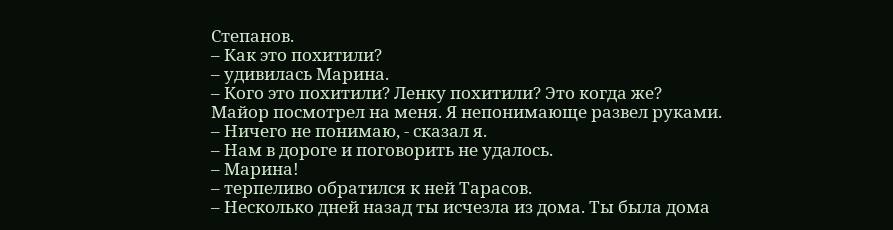Степанов.
– Как это похитили?
– удивилась Марина.
– Кого это похитили? Ленку похитили? Это когда же?
Майор посмотрел на меня. Я непонимающе развел руками.
– Ничего не понимаю, - сказал я.
– Нам в дороге и поговорить не удалось.
– Марина!
– терпеливо обратился к ней Тарасов.
– Несколько дней назад ты исчезла из дома. Ты была дома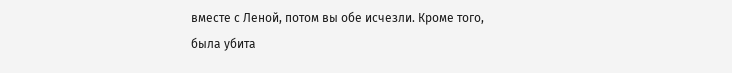вместе с Леной, потом вы обе исчезли. Кроме того, была убита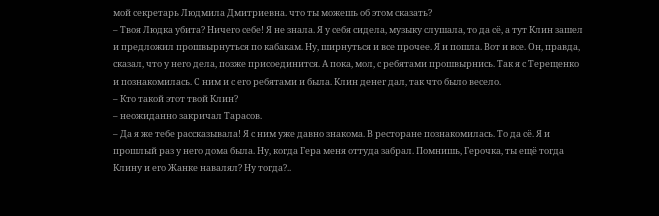мой секретарь Людмила Дмитриевна. что ты можешь об этом сказать?
– Твоя Людка убита? Ничего себе! Я не знала. Я у себя сидела, музыку слушала, то да сё, а тут Клин зашел и предложил прошвырнуться по кабакам. Ну, ширнуться и все прочее. Я и пошла. Вот и все. Он, правда, сказал, что у него дела, позже присоединится. А пока, мол, с ребятами прошвырнись. Так я с Терещенко и познакомилась. С ним и с его ребятами и была. Клин денег дал, так что было весело.
– Кто такой этот твой Клин?
– неожиданно закричал Тарасов.
– Да я же тебе рассказывала! Я с ним уже давно знакома. В ресторане познакомилась. То да сё. Я и прошлый раз у него дома была. Ну, когда Гера меня оттуда забрал. Помнишь, Герочка, ты ещё тогда Клину и его Жанке навалял? Ну тогда?..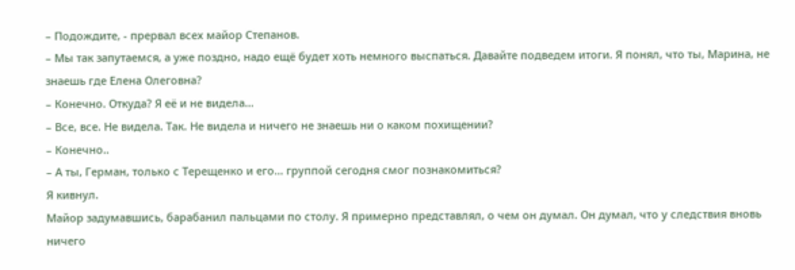– Подождите, - прервал всех майор Степанов.
– Мы так запутаемся, а уже поздно, надо ещё будет хоть немного выспаться. Давайте подведем итоги. Я понял, что ты, Марина, не знаешь где Елена Олеговна?
– Конечно. Откуда? Я её и не видела...
– Все, все. Не видела. Так. Не видела и ничего не знаешь ни о каком похищении?
– Конечно..
– А ты, Герман, только с Терещенко и его... группой сегодня смог познакомиться?
Я кивнул.
Майор задумавшись, барабанил пальцами по столу. Я примерно представлял, о чем он думал. Он думал, что у следствия вновь ничего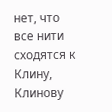нет, что все нити сходятся к Клину, Клинову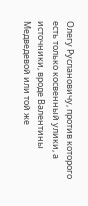Олегу Руслановичу, против которого есть только косвенный улики, а источники, вроде Валентины Медведевой или той же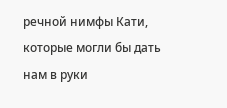речной нимфы Кати, которые могли бы дать нам в руки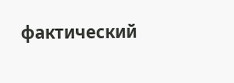фактический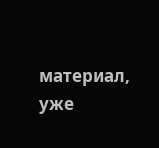материал, уже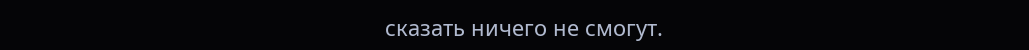сказать ничего не смогут.